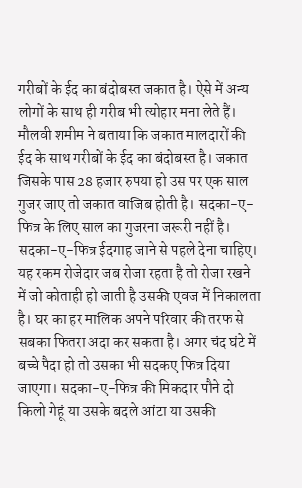गरीबों के ईद का बंदोबस्त जकात है। ऐसे में अन्य लोगों के साथ ही गरीब भी त्योहार मना लेते हैं। मौलवी शमीम ने बताया कि जकात मालदारों की ईद के साथ गरीबों के ईद का बंदोबस्त है। जकात जिसके पास 28 हजार रुपया हो उस पर एक साल गुजर जाए तो जकात वाजिब होती है। सदका-ए-फित्र के लिए साल का गुजरना जरूरी नहीं है। सदका-ए-फित्र ईदगाह जाने से पहले देना चाहिए। यह रकम रोजेदार जब रोजा रहता है तो रोजा रखने में जो कोताही हो जाती है उसकी एवज में निकालता है। घर का हर मालिक अपने परिवार की तरफ से सबका फितरा अदा कर सकता है। अगर चंद घंटे में बच्चे पैदा हो तो उसका भी सदकए फित्र दिया जाएगा। सदका-ए-फित्र की मिकदार पौने दो किलो गेहूं या उसके बदले आंटा या उसकी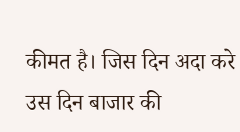कीमत है। जिस दिन अदा करे उस दिन बाजार की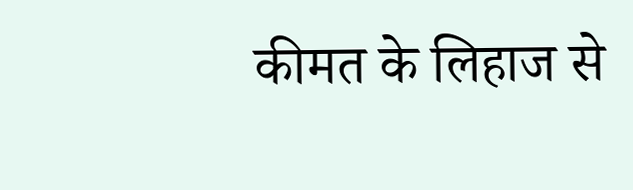कीमत के लिहाज से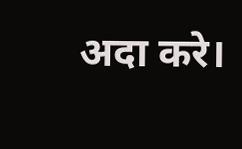अदा करे।